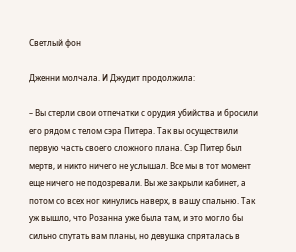Светлый фон

Дженни молчала. И Джудит продолжила:

– Вы стерли свои отпечатки с орудия убийства и бросили его рядом с телом сэра Питера. Так вы осуществили первую часть своего сложного плана. Сэр Питер был мертв, и никто ничего не услышал. Все мы в тот момент еще ничего не подозревали. Вы же закрыли кабинет, а потом со всех ног кинулись наверх, в вашу спальню. Так уж вышло, что Розанна уже была там, и это могло бы сильно спутать вам планы, но девушка спряталась в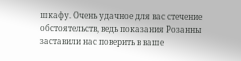шкафу. Очень удачное для вас стечение обстоятельств, ведь показания Розанны заставили нас поверить в ваше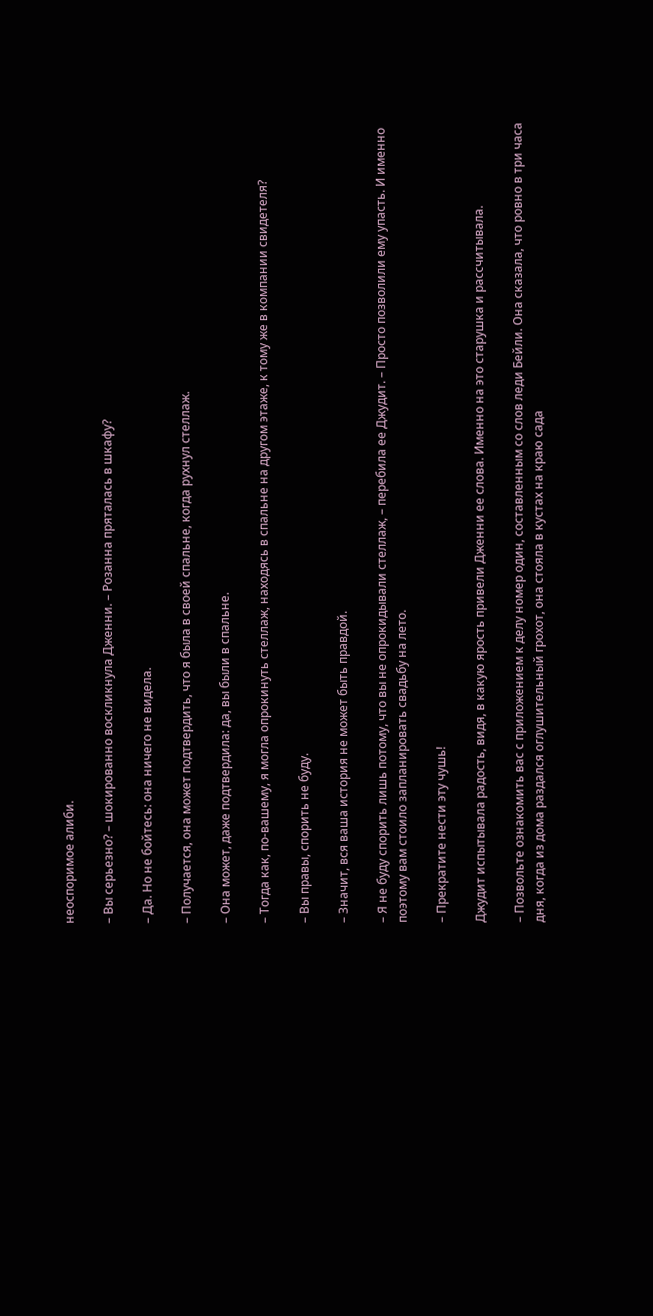неоспоримое алиби.

– Вы серьезно? – шокированно воскликнула Дженни. – Розанна пряталась в шкафу?

– Да. Но не бойтесь: она ничего не видела.

– Получается, она может подтвердить, что я была в своей спальне, когда рухнул стеллаж.

– Она может, даже подтвердила: да, вы были в спальне.

– Тогда как, по-вашему, я могла опрокинуть стеллаж, находясь в спальне на другом этаже, к тому же в компании свидетеля?

– Вы правы, спорить не буду.

– Значит, вся ваша история не может быть правдой.

– Я не буду спорить лишь потому, что вы не опрокидывали стеллаж, – перебила ее Джудит. – Просто позволили ему упасть. И именно поэтому вам стоило запланировать свадьбу на лето.

– Прекратите нести эту чушь!

Джудит испытывала радость, видя, в какую ярость привели Дженни ее слова. Именно на это старушка и рассчитывала.

– Позвольте ознакомить вас с приложением к делу номер один, составленным со слов леди Бейли. Она сказала, что ровно в три часа дня, когда из дома раздался оглушительный грохот, она стояла в кустах на краю сада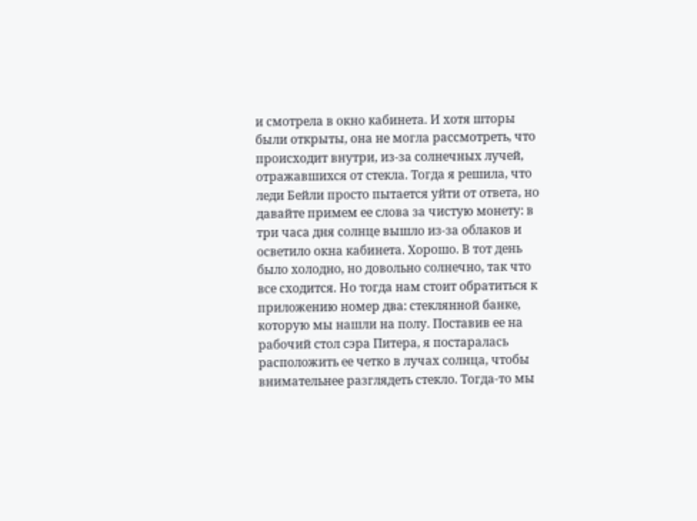и смотрела в окно кабинета. И хотя шторы были открыты, она не могла рассмотреть, что происходит внутри, из-за солнечных лучей, отражавшихся от стекла. Тогда я решила, что леди Бейли просто пытается уйти от ответа, но давайте примем ее слова за чистую монету: в три часа дня солнце вышло из-за облаков и осветило окна кабинета. Хорошо. В тот день было холодно, но довольно солнечно, так что все сходится. Но тогда нам стоит обратиться к приложению номер два: стеклянной банке, которую мы нашли на полу. Поставив ее на рабочий стол сэра Питера, я постаралась расположить ее четко в лучах солнца, чтобы внимательнее разглядеть стекло. Тогда-то мы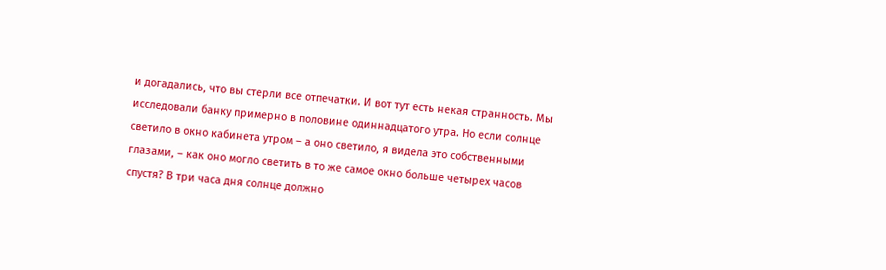и догадались, что вы стерли все отпечатки. И вот тут есть некая странность. Мы исследовали банку примерно в половине одиннадцатого утра. Но если солнце светило в окно кабинета утром – а оно светило, я видела это собственными глазами, – как оно могло светить в то же самое окно больше четырех часов спустя? В три часа дня солнце должно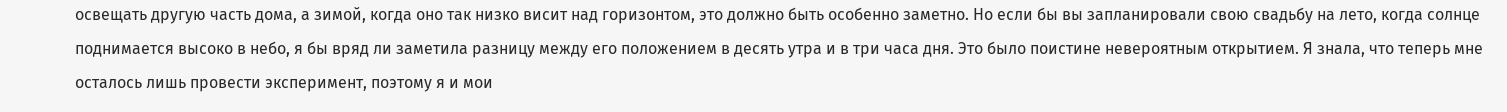освещать другую часть дома, а зимой, когда оно так низко висит над горизонтом, это должно быть особенно заметно. Но если бы вы запланировали свою свадьбу на лето, когда солнце поднимается высоко в небо, я бы вряд ли заметила разницу между его положением в десять утра и в три часа дня. Это было поистине невероятным открытием. Я знала, что теперь мне осталось лишь провести эксперимент, поэтому я и мои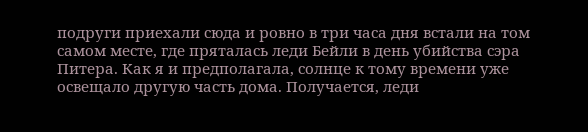подруги приехали сюда и ровно в три часа дня встали на том самом месте, где пряталась леди Бейли в день убийства сэра Питера. Как я и предполагала, солнце к тому времени уже освещало другую часть дома. Получается, леди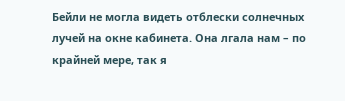Бейли не могла видеть отблески солнечных лучей на окне кабинета. Она лгала нам – по крайней мере, так я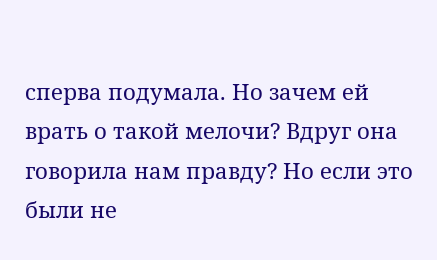сперва подумала. Но зачем ей врать о такой мелочи? Вдруг она говорила нам правду? Но если это были не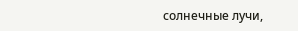солнечные лучи,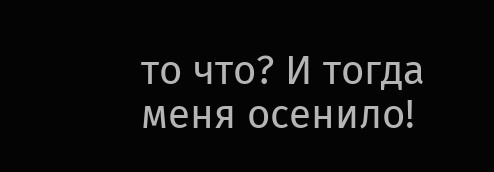то что? И тогда меня осенило!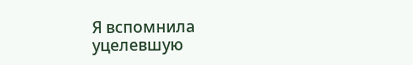Я вспомнила уцелевшую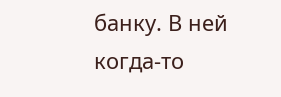банку. В ней когда-то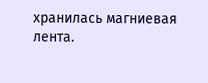хранилась магниевая лента.